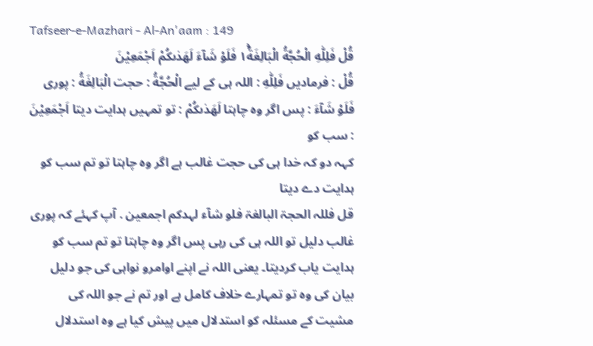Tafseer-e-Mazhari - Al-An'aam : 149
قُلْ فَلِلّٰهِ الْحُجَّةُ الْبَالِغَةُ١ۚ فَلَوْ شَآءَ لَهَدٰىكُمْ اَجْمَعِیْنَ
قُلْ : فرمادیں فَلِلّٰهِ : اللہ ہی کے لیے الْحُجَّةُ : حجت الْبَالِغَةُ : پوری فَلَوْ شَآءَ : پس اگر وہ چاہتا لَهَدٰىكُمْ : تو تمہیں ہدایت دیتا اَجْمَعِيْنَ : سب کو
کہہ دو کہ خدا ہی کی حجت غالب ہے اگر وہ چاہتا تو تم سب کو ہدایت دے دیتا
قل فللہ الحجۃ البالغۃ فلو شآء لہدکم اجمعین . آپ کہئے کہ پوری غالب دلیل تو اللہ ہی کی رہی پس اگر وہ چاہتا تو تم سب کو ہدایت یاب کردیتا۔ یعنی اللہ نے اپنے اوامرو نواہی کی جو دلیل بیان کی وہ تو تمہارے خلاف کامل ہے اور تم نے جو اللہ کی مشیت کے مسئلہ کو استدلال میں پیش کیا ہے وہ استدلال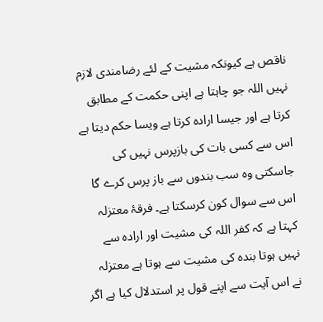ناقص ہے کیونکہ مشیت کے لئے رضامندی لازم نہیں اللہ جو چاہتا ہے اپنی حکمت کے مطابق کرتا ہے اور جیسا ارادہ کرتا ہے ویسا حکم دیتا ہے اس سے کسی بات کی بازپرس نہیں کی جاسکتی وہ سب بندوں سے باز پرس کرے گا اس سے سوال کون کرسکتا ہے۔ فرقۂ معتزلہ کہتا ہے کہ کفر اللہ کی مشیت اور ارادہ سے نہیں ہوتا بندہ کی مشیت سے ہوتا ہے معتزلہ نے اس آیت سے اپنے قول پر استدلال کیا ہے اگر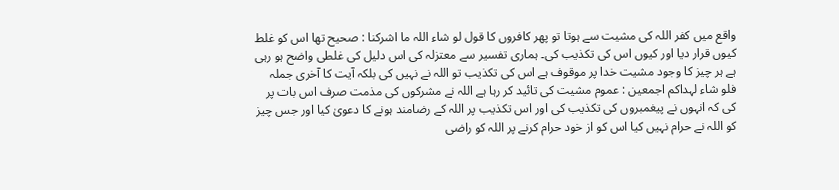واقع میں کفر اللہ کی مشیت سے ہوتا تو پھر کافروں کا قول لو شاء اللہ ما اشرکنا : صحیح تھا اس کو غلط کیوں قرار دیا اور کیوں اس کی تکذیب کی۔ ہماری تفسیر سے معتزلہ کی اس دلیل کی غلطی واضح ہو رہی ہے ہر چیز کا وجود مشیت خدا پر موقوف ہے اس کی تکذیب تو اللہ نے نہیں کی بلکہ آیت کا آخری جملہ فلو شاء لہداکم اجمعین : عموم مشیت کی تائید کر رہا ہے اللہ نے مشرکوں کی مذمت صرف اس بات پر کی کہ انہوں نے پیغمبروں کی تکذیب کی اور اس تکذیب پر اللہ کے رضامند ہونے کا دعویٰ کیا اور جس چیز کو اللہ نے حرام نہیں کیا اس کو از خود حرام کرنے پر اللہ کو راضی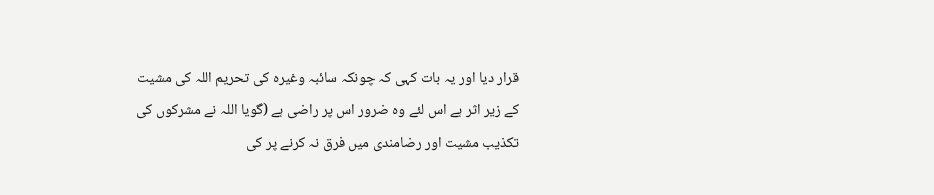قرار دیا اور یہ بات کہی کہ چونکہ سائبہ وغیرہ کی تحریم اللہ کی مشیت کے زیر اثر ہے اس لئے وہ ضرور اس پر راضی ہے (گویا اللہ نے مشرکوں کی تکذیب مشیت اور رضامندی میں فرق نہ کرنے پر کی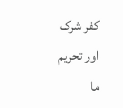کفر شرک اور تحریم ما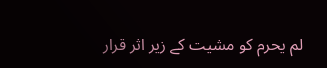لم یحرم کو مشیت کے زیر اثر قرار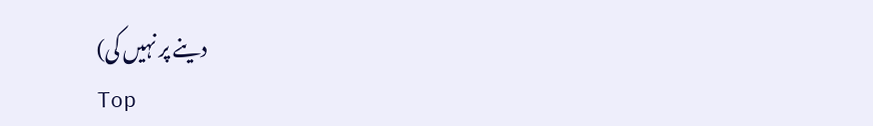دینے پر نہیں کی)
Top